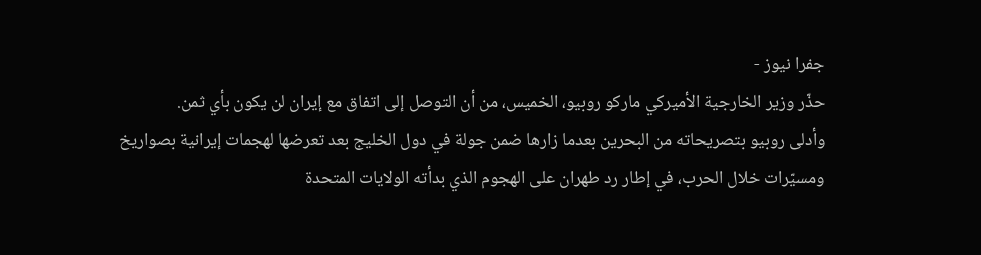جفرا نيوز -
حذّر وزير الخارجية الأميركي ماركو روبيو، الخميس، من أن التوصل إلى اتفاق مع إيران لن يكون بأي ثمن.
وأدلى روبيو بتصريحاته من البحرين بعدما زارها ضمن جولة في دول الخليج بعد تعرضها لهجمات إيرانية بصواريخ ومسيّرات خلال الحرب، في إطار رد طهران على الهجوم الذي بدأته الولايات المتحدة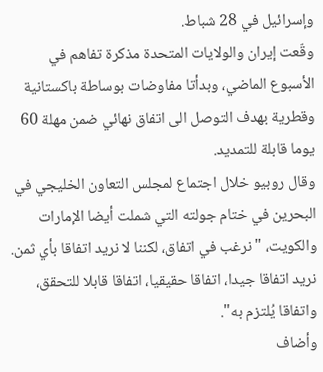وإسرائيل في 28 شباط.
وقّعت إيران والولايات المتحدة مذكرة تفاهم في الأسبوع الماضي، وبدأتا مفاوضات بوساطة باكستانية وقطرية بهدف التوصل الى اتفاق نهائي ضمن مهلة 60 يوما قابلة للتمديد.
وقال روبيو خلال اجتماع لمجلس التعاون الخليجي في البحرين في ختام جولته التي شملت أيضا الإمارات والكويت، "نرغب في اتفاق، لكننا لا نريد اتفاقا بأي ثمن. نريد اتفاقا جيدا، اتفاقا حقيقيا، اتفاقا قابلا للتحقق، واتفاقا يُلتزم به".
وأضاف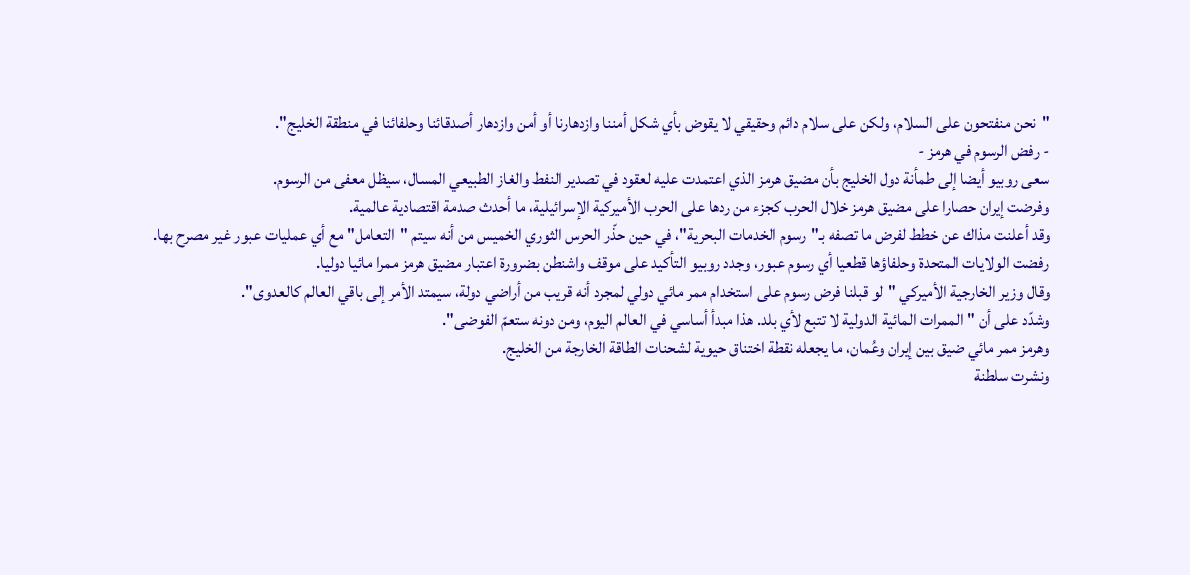"نحن منفتحون على السلام، ولكن على سلام دائم وحقيقي لا يقوض بأي شكل أمننا وازدهارنا أو أمن وازدهار أصدقائنا وحلفائنا في منطقة الخليج".
- رفض الرسوم في هرمز -
سعى روبيو أيضا إلى طمأنة دول الخليج بأن مضيق هرمز الذي اعتمدت عليه لعقود في تصدير النفط والغاز الطبيعي المسال، سيظل معفى من الرسوم.
وفرضت إيران حصارا على مضيق هرمز خلال الحرب كجزء من ردها على الحرب الأميركية الإسرائيلية، ما أحدث صدمة اقتصادية عالمية.
وقد أعلنت مذاك عن خطط لفرض ما تصفه بـ"رسوم الخدمات البحرية"، في حين حذّر الحرس الثوري الخميس من أنه سيتم "التعامل" مع أي عمليات عبور غير مصرح بها.
رفضت الولايات المتحدة وحلفاؤها قطعيا أي رسوم عبور، وجدد روبيو التأكيد على موقف واشنطن بضرورة اعتبار مضيق هرمز ممرا مائيا دوليا.
وقال وزير الخارجية الأميركي "لو قبلنا فرض رسوم على استخدام ممر مائي دولي لمجرد أنه قريب من أراضي دولة، سيمتد الأمر إلى باقي العالم كالعدوى".
وشدّد على أن "الممرات المائية الدولية لا تتبع لأي بلد. هذا مبدأ أساسي في العالم اليوم، ومن دونه ستعمّ الفوضى".
وهرمز ممر مائي ضيق بين إيران وعُمان، ما يجعله نقطة اختناق حيوية لشحنات الطاقة الخارجة من الخليج.
ونشرت سلطنة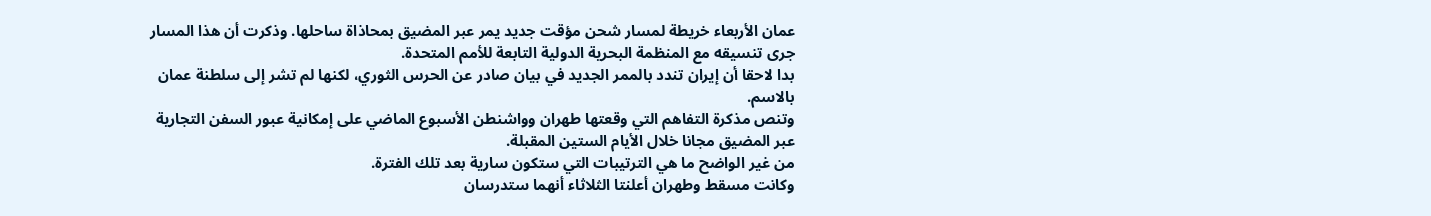عمان الأربعاء خريطة لمسار شحن مؤقت جديد يمر عبر المضيق بمحاذاة ساحلها. وذكرت أن هذا المسار جرى تنسيقه مع المنظمة البحرية الدولية التابعة للأمم المتحدة.
بدا لاحقا أن إيران تندد بالممر الجديد في بيان صادر عن الحرس الثوري، لكنها لم تشر إلى سلطنة عمان بالاسم.
وتنص مذكرة التفاهم التي وقعتها طهران وواشنطن الأسبوع الماضي على إمكانية عبور السفن التجارية عبر المضيق مجانا خلال الأيام الستين المقبلة.
من غير الواضح ما هي الترتيبات التي ستكون سارية بعد تلك الفترة.
وكانت مسقط وطهران أعلنتا الثلاثاء أنهما ستدرسان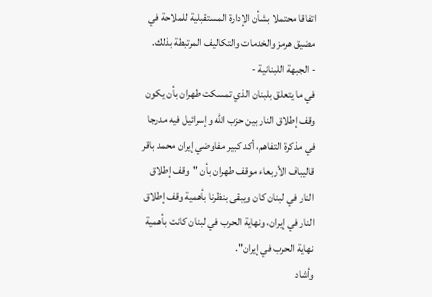اتفاقا محتملا بشأن الإدارة المستقبلية للملاحة في مضيق هرمز والخدمات والتكاليف المرتبطة بذلك.
- الجبهة اللبنانية -
في ما يتعلق بلبنان الذي تمسكت طهران بأن يكون وقف إطلاق النار بين حزب الله وإسرائيل فيه مدرجا في مذكرة التفاهم، أكد كبير مفاوضي إيران محمد باقر قاليباف الأربعاء موقف طهران بأن "وقف إطلاق النار في لبنان كان ويبقى بنظرنا بأهمية وقف إطلاق النار في إيران، ونهاية الحرب في لبنان كانت بأهمية نهاية الحرب في إيران".
وأشاد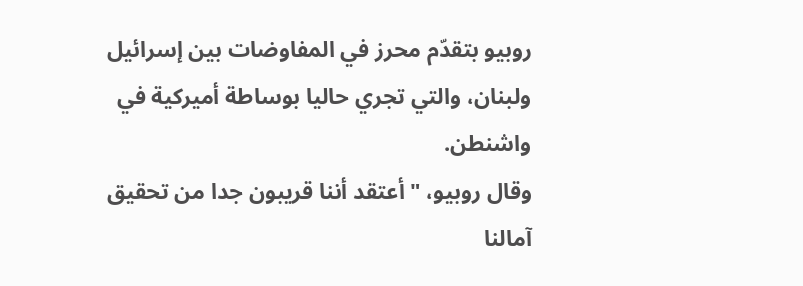روبيو بتقدّم محرز في المفاوضات بين إسرائيل ولبنان، والتي تجري حاليا بوساطة أميركية في واشنطن.
وقال روبيو، "أعتقد أننا قريبون جدا من تحقيق آمالنا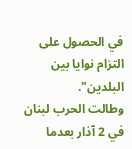في الحصول على التزام نوايا بين البلدين".
وطالت الحرب لبنان في 2 آذار بعدما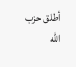أطلق حزب الله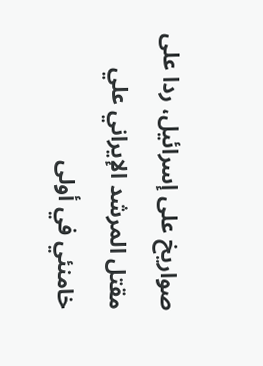صواريخ على إسرائيل، ردا على مقتل المرشد الإيراني علي خامنئي في أولى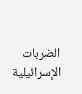الضربات الإسرائيلية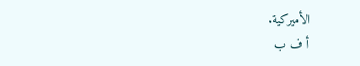الأميركية.
أ ف ب